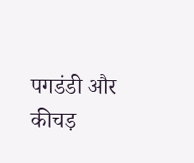पगडंडी और कीचड़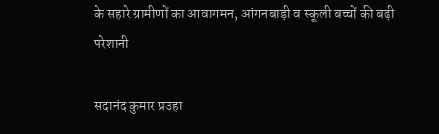के सहारे ग्रामीणों का आवागमन, आंगनबाड़ी व स्कूली बच्चों की बढ़ी परेशानी

सदानंद कुमार प्रउहा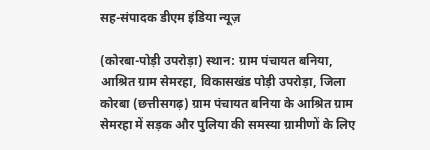सह-संपादक डीएम इंडिया न्यूज़

(कोरबा-पोड़ी उपरोड़ा) स्थान: ग्राम पंचायत बनिया, आश्रित ग्राम सेमरहा, विकासखंड पोड़ी उपरोड़ा, जिला कोरबा (छत्तीसगढ़) ग्राम पंचायत बनिया के आश्रित ग्राम सेमरहा में सड़क और पुलिया की समस्या ग्रामीणों के लिए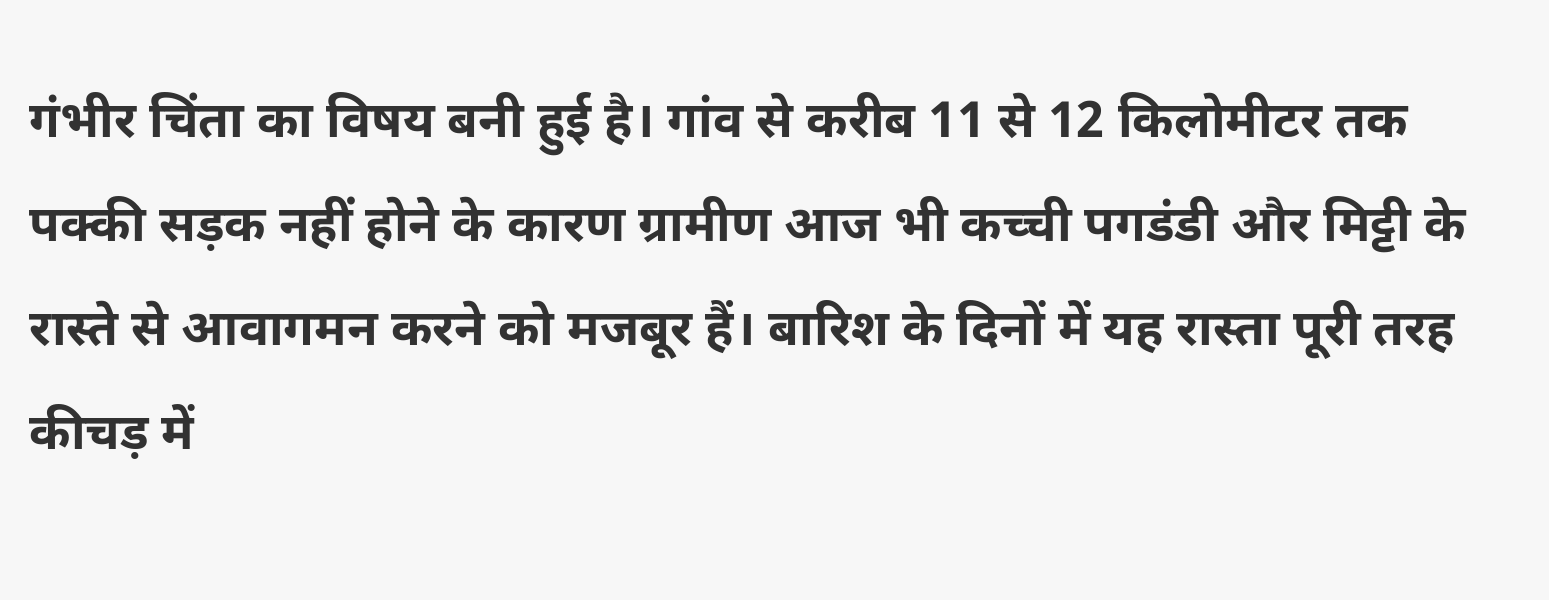गंभीर चिंता का विषय बनी हुई है। गांव से करीब 11 से 12 किलोमीटर तक पक्की सड़क नहीं होने के कारण ग्रामीण आज भी कच्ची पगडंडी और मिट्टी के रास्ते से आवागमन करने को मजबूर हैं। बारिश के दिनों में यह रास्ता पूरी तरह कीचड़ में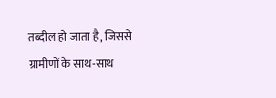तब्दील हो जाता है, जिससे ग्रामीणों के साथ-साथ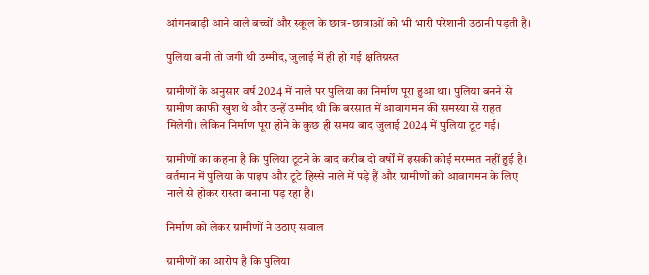आंगनबाड़ी आने वाले बच्चों और स्कूल के छात्र-छात्राओं को भी भारी परेशानी उठानी पड़ती है।

पुलिया बनी तो जगी थी उम्मीद, जुलाई में ही हो गई क्षतिग्रस्त

ग्रामीणों के अनुसार वर्ष 2024 में नाले पर पुलिया का निर्माण पूरा हुआ था। पुलिया बनने से ग्रामीण काफी खुश थे और उन्हें उम्मीद थी कि बरसात में आवागमन की समस्या से राहत मिलेगी। लेकिन निर्माण पूरा होने के कुछ ही समय बाद जुलाई 2024 में पुलिया टूट गई।

ग्रामीणों का कहना है कि पुलिया टूटने के बाद करीब दो वर्षों में इसकी कोई मरम्मत नहीं हुई है। वर्तमान में पुलिया के पाइप और टूटे हिस्से नाले में पड़े हैं और ग्रामीणों को आवागमन के लिए नाले से होकर रास्ता बनाना पड़ रहा है।

निर्माण को लेकर ग्रामीणों ने उठाए सवाल

ग्रामीणों का आरोप है कि पुलिया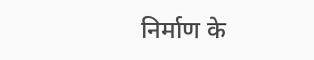निर्माण के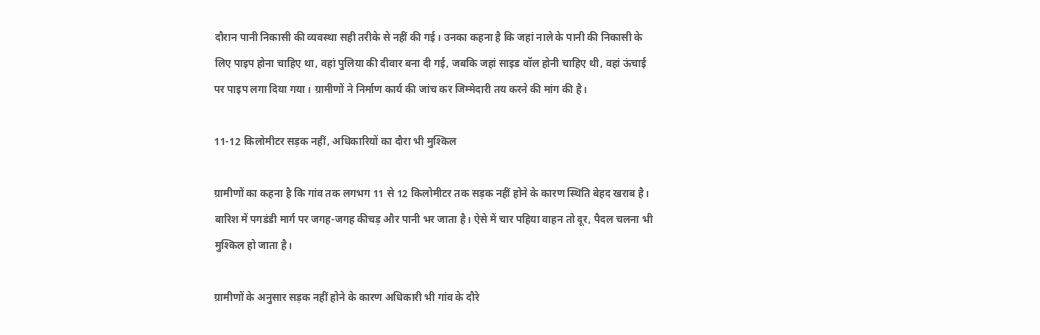दौरान पानी निकासी की व्यवस्था सही तरीके से नहीं की गई। उनका कहना है कि जहां नाले के पानी की निकासी के लिए पाइप होना चाहिए था, वहां पुलिया की दीवार बना दी गई, जबकि जहां साइड वॉल होनी चाहिए थी, वहां ऊंचाई पर पाइप लगा दिया गया। ग्रामीणों ने निर्माण कार्य की जांच कर जिम्मेदारी तय करने की मांग की है।

11-12 किलोमीटर सड़क नहीं, अधिकारियों का दौरा भी मुश्किल

ग्रामीणों का कहना है कि गांव तक लगभग 11 से 12 किलोमीटर तक सड़क नहीं होने के कारण स्थिति बेहद खराब है। बारिश में पगडंडी मार्ग पर जगह-जगह कीचड़ और पानी भर जाता है। ऐसे में चार पहिया वाहन तो दूर, पैदल चलना भी मुश्किल हो जाता है।

ग्रामीणों के अनुसार सड़क नहीं होने के कारण अधिकारी भी गांव के दौरे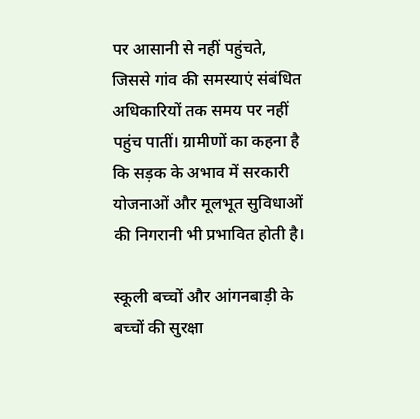पर आसानी से नहीं पहुंचते, जिससे गांव की समस्याएं संबंधित अधिकारियों तक समय पर नहीं पहुंच पातीं। ग्रामीणों का कहना है कि सड़क के अभाव में सरकारी योजनाओं और मूलभूत सुविधाओं की निगरानी भी प्रभावित होती है।

स्कूली बच्चों और आंगनबाड़ी के बच्चों की सुरक्षा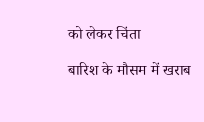को लेकर चिंता

बारिश के मौसम में खराब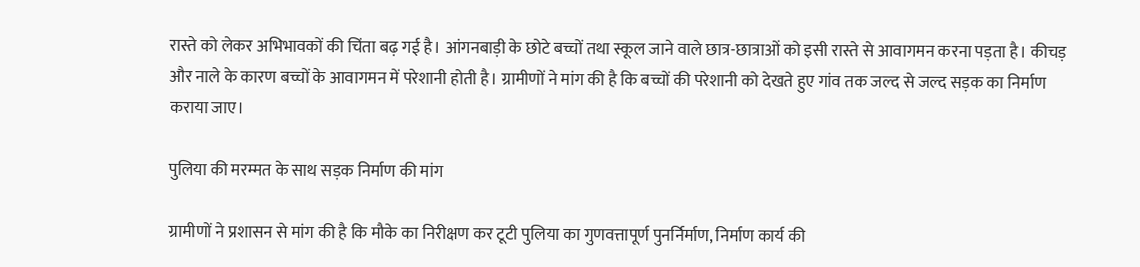रास्ते को लेकर अभिभावकों की चिंता बढ़ गई है। आंगनबाड़ी के छोटे बच्चों तथा स्कूल जाने वाले छात्र-छात्राओं को इसी रास्ते से आवागमन करना पड़ता है। कीचड़ और नाले के कारण बच्चों के आवागमन में परेशानी होती है। ग्रामीणों ने मांग की है कि बच्चों की परेशानी को देखते हुए गांव तक जल्द से जल्द सड़क का निर्माण कराया जाए।

पुलिया की मरम्मत के साथ सड़क निर्माण की मांग

ग्रामीणों ने प्रशासन से मांग की है कि मौके का निरीक्षण कर टूटी पुलिया का गुणवत्तापूर्ण पुनर्निर्माण, निर्माण कार्य की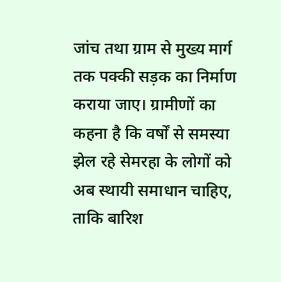जांच तथा ग्राम से मुख्य मार्ग तक पक्की सड़क का निर्माण कराया जाए। ग्रामीणों का कहना है कि वर्षों से समस्या झेल रहे सेमरहा के लोगों को अब स्थायी समाधान चाहिए, ताकि बारिश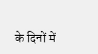के दिनों में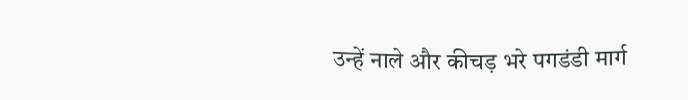उन्हें नाले और कीचड़ भरे पगडंडी मार्ग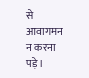से आवागमन न करना पड़े।